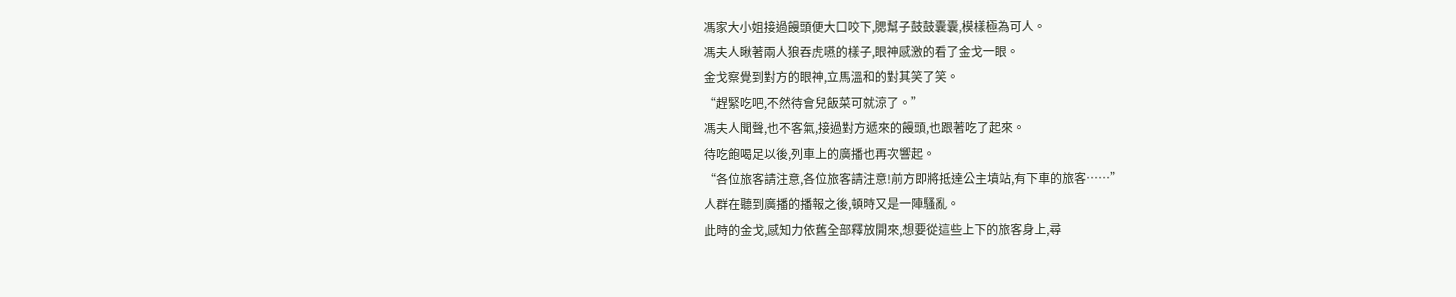馮家大小姐接過饅頭便大口咬下,腮幫子鼓鼓囊囊,模樣極為可人。
馮夫人瞅著兩人狼吞虎嚥的樣子,眼神感激的看了金戈一眼。
金戈察覺到對方的眼神,立馬溫和的對其笑了笑。
“趕緊吃吧,不然待會兒飯菜可就涼了。”
馮夫人聞聲,也不客氣,接過對方遞來的饅頭,也跟著吃了起來。
待吃飽喝足以後,列車上的廣播也再次響起。
“各位旅客請注意,各位旅客請注意!前方即將抵達公主墳站,有下車的旅客……”
人群在聽到廣播的播報之後,頓時又是一陣騷亂。
此時的金戈,感知力依舊全部釋放開來,想要從這些上下的旅客身上,尋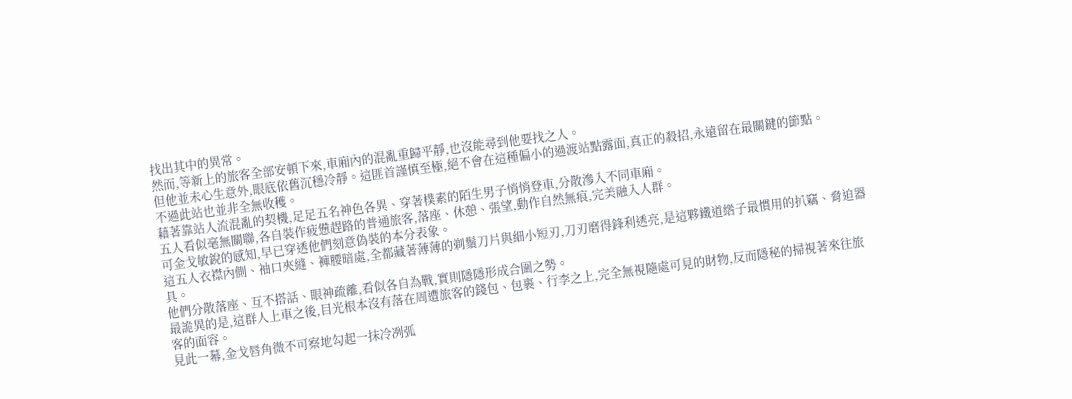找出其中的異常。
然而,等新上的旅客全部安頓下來,車廂內的混亂重歸平靜,也沒能尋到他要找之人。
但他並未心生意外,眼底依舊沉穩冷靜。這匪首謹慎至極,絕不會在這種偏小的過渡站點露面,真正的殺招,永遠留在最關鍵的節點。
不過此站也並非全無收穫。
藉著靠站人流混亂的契機,足足五名神色各異、穿著樸素的陌生男子悄悄登車,分散滲入不同車廂。
五人看似毫無關聯,各自裝作疲憊趕路的普通旅客,落座、休憩、張望,動作自然無痕,完美融入人群。
可金戈敏銳的感知,早已穿透他們刻意偽裝的本分表象。
這五人衣襟內側、袖口夾縫、褲腰暗處,全都藏著薄薄的剃鬚刀片與細小短刃,刀刃磨得鋒利透亮,是這夥鐵道綹子最慣用的扒竊、脅迫器具。
他們分散落座、互不搭話、眼神疏離,看似各自為戰,實則隱隱形成合圍之勢。
最詭異的是,這群人上車之後,目光根本沒有落在周遭旅客的錢包、包裹、行李之上,完全無視隨處可見的財物,反而隱秘的掃視著來往旅客的面容。
見此一幕,金戈唇角微不可察地勾起一抹冷冽弧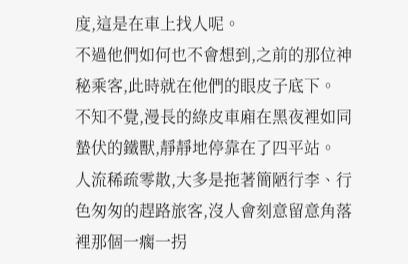度,這是在車上找人呢。
不過他們如何也不會想到,之前的那位神秘乘客,此時就在他們的眼皮子底下。
不知不覺,漫長的綠皮車廂在黑夜裡如同蟄伏的鐵獸,靜靜地停靠在了四平站。
人流稀疏零散,大多是拖著簡陋行李、行色匆匆的趕路旅客,沒人會刻意留意角落裡那個一瘸一拐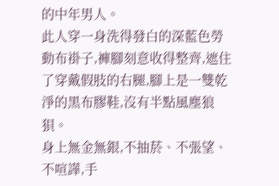的中年男人。
此人穿一身洗得發白的深藍色勞動布褂子,褲腳刻意收得整齊,遮住了穿戴假肢的右腿,腳上是一雙乾淨的黑布膠鞋,沒有半點風塵狼狽。
身上無金無銀,不抽菸、不張望、不喧譁,手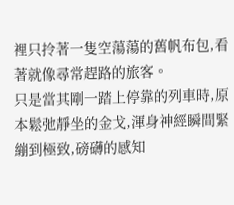裡只拎著一隻空蕩蕩的舊帆布包,看著就像尋常趕路的旅客。
只是當其剛一踏上停靠的列車時,原本鬆弛靜坐的金戈,渾身神經瞬間緊繃到極致,磅礴的感知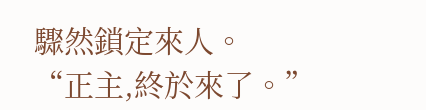驟然鎖定來人。
“正主,終於來了。”